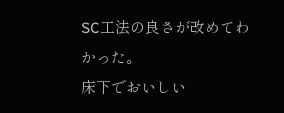SC工法の良さが改めてわかった。
床下でおいしい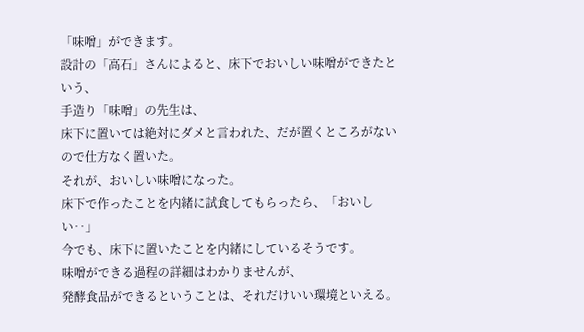「味噌」ができます。
設計の「高石」さんによると、床下でおいしい味噌ができたという、
手造り「味噌」の先生は、
床下に置いては絶対にダメと言われた、だが置くところがないので仕方なく置いた。
それが、おいしい味噌になった。
床下で作ったことを内緒に試食してもらったら、「おいしい‥」
今でも、床下に置いたことを内緒にしているそうです。
味噌ができる過程の詳細はわかりませんが、
発酵食品ができるということは、それだけいい環境といえる。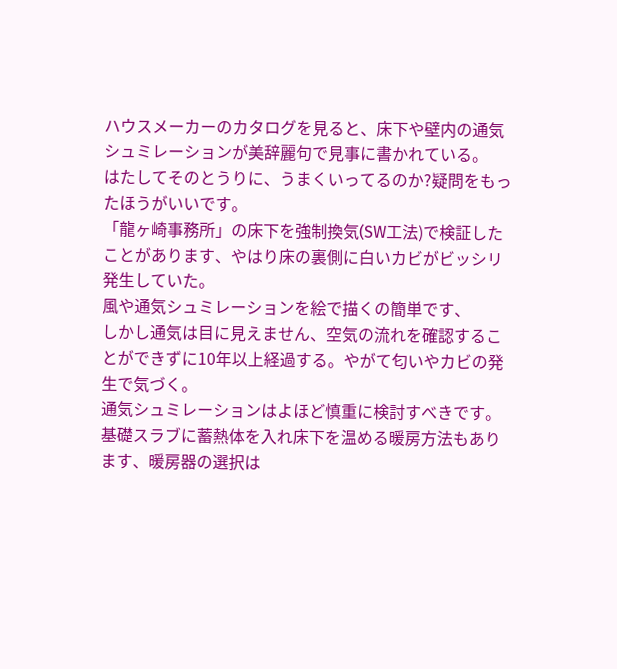ハウスメーカーのカタログを見ると、床下や壁内の通気シュミレーションが美辞麗句で見事に書かれている。
はたしてそのとうりに、うまくいってるのか?疑問をもったほうがいいです。
「龍ヶ崎事務所」の床下を強制換気(SW工法)で検証したことがあります、やはり床の裏側に白いカビがビッシリ発生していた。
風や通気シュミレーションを絵で描くの簡単です、
しかし通気は目に見えません、空気の流れを確認することができずに10年以上経過する。やがて匂いやカビの発生で気づく。
通気シュミレーションはよほど慎重に検討すべきです。
基礎スラブに蓄熱体を入れ床下を温める暖房方法もあります、暖房器の選択は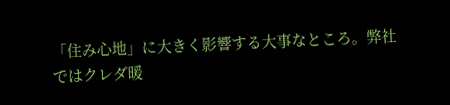「住み心地」に大きく影響する大事なところ。弊社ではクレダ暖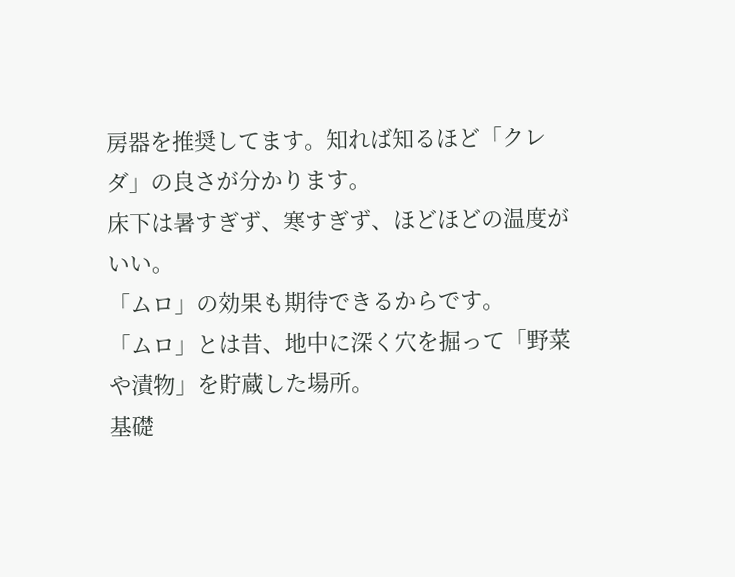房器を推奨してます。知れば知るほど「クレダ」の良さが分かります。
床下は暑すぎず、寒すぎず、ほどほどの温度がいい。
「ムロ」の効果も期待できるからです。
「ムロ」とは昔、地中に深く穴を掘って「野菜や漬物」を貯蔵した場所。
基礎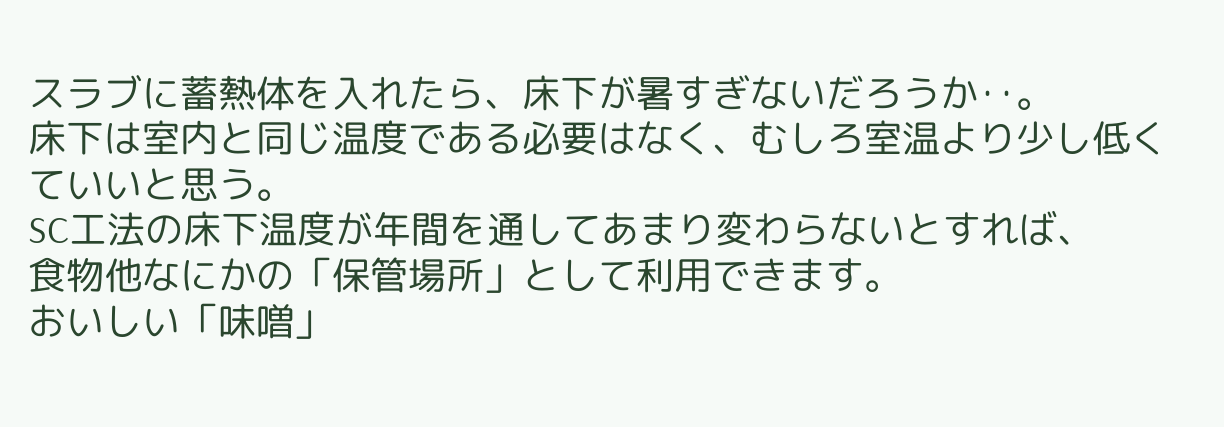スラブに蓄熱体を入れたら、床下が暑すぎないだろうか‥。
床下は室内と同じ温度である必要はなく、むしろ室温より少し低くていいと思う。
SC工法の床下温度が年間を通してあまり変わらないとすれば、
食物他なにかの「保管場所」として利用できます。
おいしい「味噌」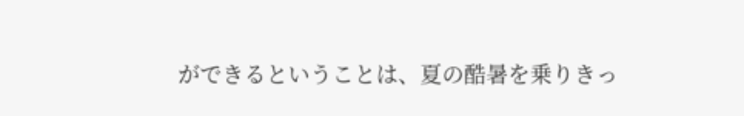ができるということは、夏の酷暑を乗りきっ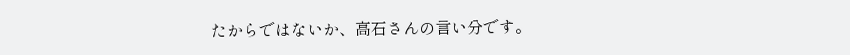たからではないか、高石さんの言い分です。